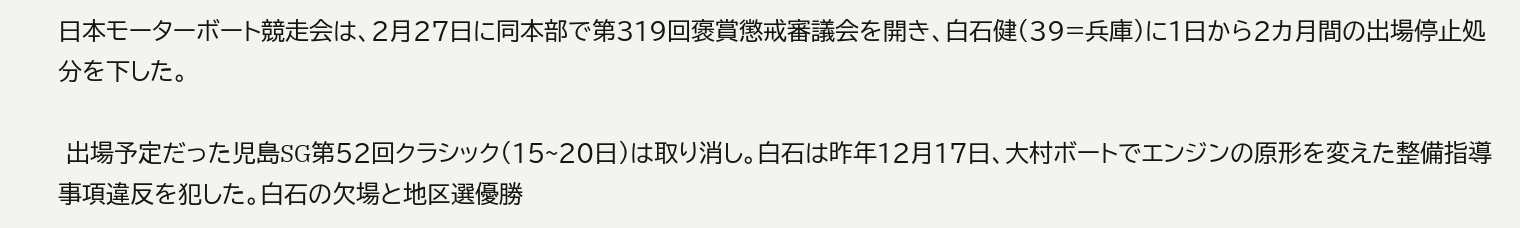日本モーターボート競走会は、2月27日に同本部で第319回褒賞懲戒審議会を開き、白石健(39=兵庫)に1日から2カ月間の出場停止処分を下した。

 出場予定だった児島SG第52回クラシック(15~20日)は取り消し。白石は昨年12月17日、大村ボートでエンジンの原形を変えた整備指導事項違反を犯した。白石の欠場と地区選優勝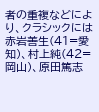者の重複などにより、クラシックには赤岩善生(41=愛知)、村上純(42=岡山)、原田篤志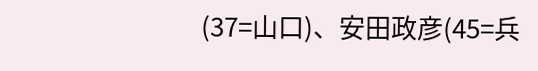(37=山口)、安田政彦(45=兵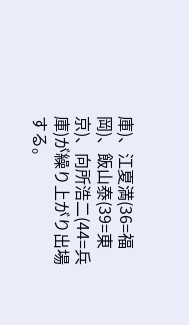庫)、江夏満(36=福岡)、飯山泰(39=東京)、向所浩二(44=兵庫)が繰り上がり出場する。